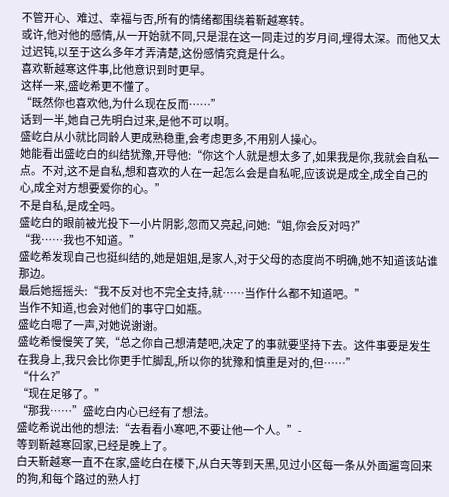不管开心、难过、幸福与否,所有的情绪都围绕着靳越寒转。
或许,他对他的感情,从一开始就不同,只是混在这一同走过的岁月间,埋得太深。而他又太过迟钝,以至于这么多年才弄清楚,这份感情究竟是什么。
喜欢靳越寒这件事,比他意识到时更早。
这样一来,盛屹希更不懂了。
“既然你也喜欢他,为什么现在反而……”
话到一半,她自己先明白过来,是他不可以啊。
盛屹白从小就比同龄人更成熟稳重,会考虑更多,不用别人操心。
她能看出盛屹白的纠结犹豫,开导他:“你这个人就是想太多了,如果我是你,我就会自私一点。不对,这不是自私,想和喜欢的人在一起怎么会是自私呢,应该说是成全,成全自己的心,成全对方想要爱你的心。”
不是自私,是成全吗。
盛屹白的眼前被光投下一小片阴影,忽而又亮起,问她:“姐,你会反对吗?”
“我……我也不知道。”
盛屹希发现自己也挺纠结的,她是姐姐,是家人,对于父母的态度尚不明确,她不知道该站谁那边。
最后她摇摇头:“我不反对也不完全支持,就……当作什么都不知道吧。”
当作不知道,也会对他们的事守口如瓶。
盛屹白嗯了一声,对她说谢谢。
盛屹希慢慢笑了笑,“总之你自己想清楚吧,决定了的事就要坚持下去。这件事要是发生在我身上,我只会比你更手忙脚乱,所以你的犹豫和慎重是对的,但……”
“什么?”
“现在足够了。”
“那我……”盛屹白内心已经有了想法。
盛屹希说出他的想法:“去看看小寒吧,不要让他一个人。”-
等到靳越寒回家,已经是晚上了。
白天靳越寒一直不在家,盛屹白在楼下,从白天等到天黑,见过小区每一条从外面遛弯回来的狗,和每个路过的熟人打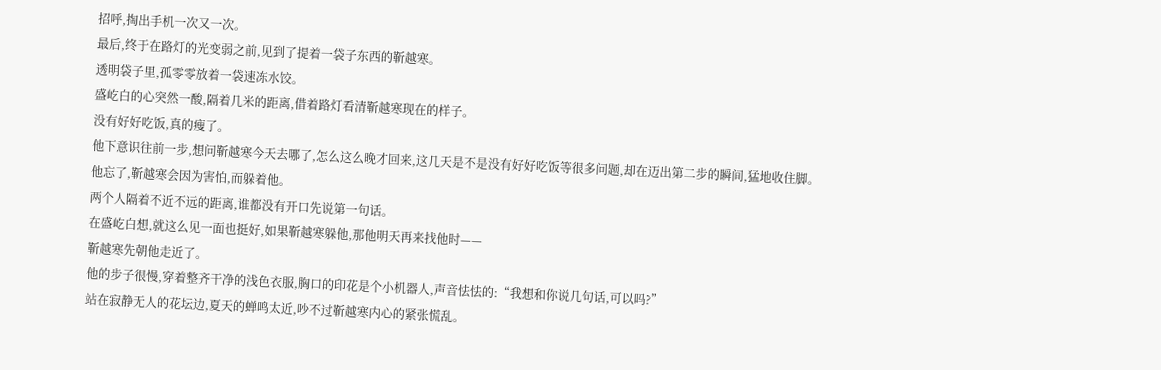招呼,掏出手机一次又一次。
最后,终于在路灯的光变弱之前,见到了提着一袋子东西的靳越寒。
透明袋子里,孤零零放着一袋速冻水饺。
盛屹白的心突然一酸,隔着几米的距离,借着路灯看清靳越寒现在的样子。
没有好好吃饭,真的瘦了。
他下意识往前一步,想问靳越寒今天去哪了,怎么这么晚才回来,这几天是不是没有好好吃饭等很多问题,却在迈出第二步的瞬间,猛地收住脚。
他忘了,靳越寒会因为害怕,而躲着他。
两个人隔着不近不远的距离,谁都没有开口先说第一句话。
在盛屹白想,就这么见一面也挺好,如果靳越寒躲他,那他明天再来找他时——
靳越寒先朝他走近了。
他的步子很慢,穿着整齐干净的浅色衣服,胸口的印花是个小机器人,声音怯怯的:“我想和你说几句话,可以吗?”
站在寂静无人的花坛边,夏天的蝉鸣太近,吵不过靳越寒内心的紧张慌乱。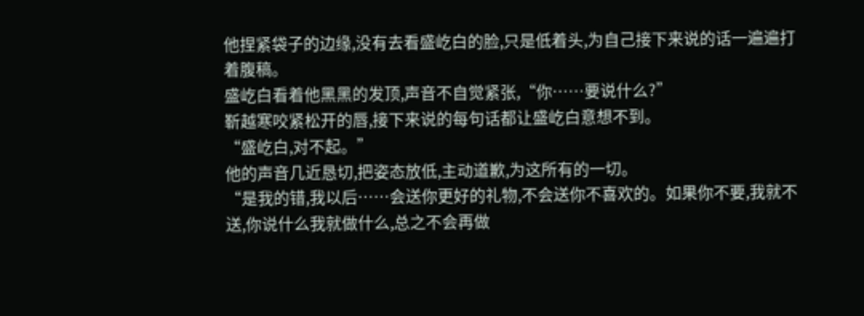他捏紧袋子的边缘,没有去看盛屹白的脸,只是低着头,为自己接下来说的话一遍遍打着腹稿。
盛屹白看着他黑黑的发顶,声音不自觉紧张,“你……要说什么?”
靳越寒咬紧松开的唇,接下来说的每句话都让盛屹白意想不到。
“盛屹白,对不起。”
他的声音几近恳切,把姿态放低,主动道歉,为这所有的一切。
“是我的错,我以后……会送你更好的礼物,不会送你不喜欢的。如果你不要,我就不送,你说什么我就做什么,总之不会再做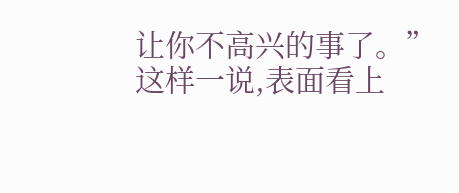让你不高兴的事了。”
这样一说,表面看上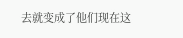去就变成了他们现在这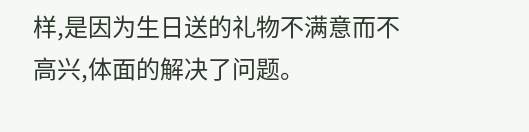样,是因为生日送的礼物不满意而不高兴,体面的解决了问题。